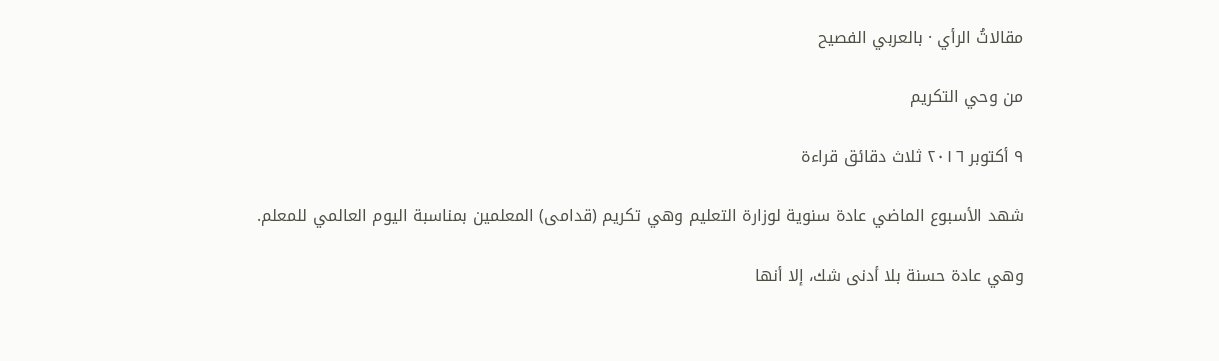مقالاتُ الرأي · بالعربي الفصيح

من وحي التكريم

٩ أكتوبر ٢٠١٦ ثلاث دقائق قراءة

شهد الأسبوع الماضي عادة سنوية لوزارة التعليم وهي تكريم (قدامى) المعلمين بمناسبة اليوم العالمي للمعلم.

وهي عادة حسنة بلا أدنى شك، إلا أنها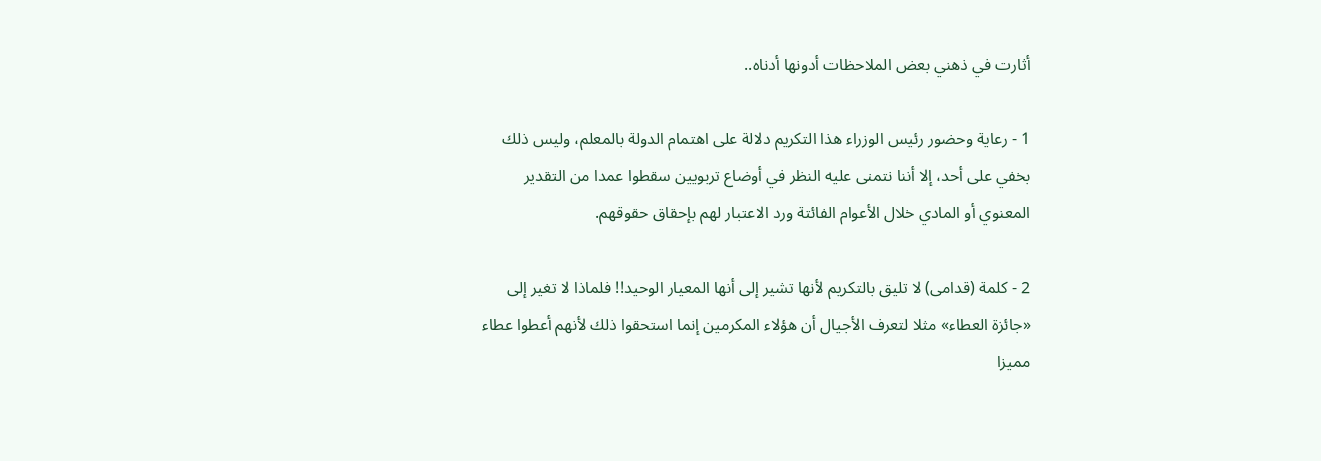أثارت في ذهني بعض الملاحظات أدونها أدناه..

1 - رعاية وحضور رئيس الوزراء هذا التكريم دلالة على اهتمام الدولة بالمعلم، وليس ذلك بخفي على أحد، إلا أننا نتمنى عليه النظر في أوضاع تربويين سقطوا عمدا من التقدير المعنوي أو المادي خلال الأعوام الفائتة ورد الاعتبار لهم بإحقاق حقوقهم.

2 - كلمة (قدامى) لا تليق بالتكريم لأنها تشير إلى أنها المعيار الوحيد!! فلماذا لا تغير إلى «جائزة العطاء» مثلا لتعرف الأجيال أن هؤلاء المكرمين إنما استحقوا ذلك لأنهم أعطوا عطاء مميزا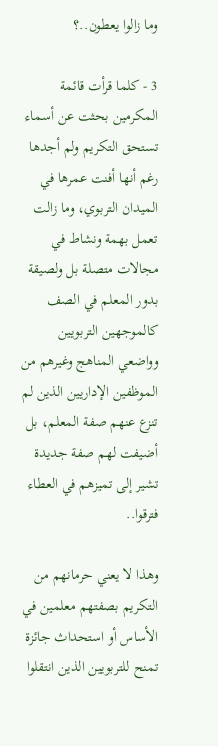وما زالوا يعطون..؟

3 - كلما قرأت قائمة المكرمين بحثت عن أسماء تستحق التكريم ولم أجدها رغم أنها أفنت عمرها في الميدان التربوي، وما زالت تعمل بهمة ونشاط في مجالات متصلة بل ولصيقة بدور المعلم في الصف كالموجهين التربويين وواضعي المناهج وغيرهم من الموظفين الإداريين الذين لم تنزع عنهم صفة المعلم، بل أضيفت لهم صفة جديدة تشير إلى تميزهم في العطاء فترقوا..

وهذا لا يعني حرمانهم من التكريم بصفتهم معلمين في الأساس أو استحداث جائزة تمنح للتربويين الذين انتقلوا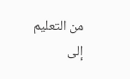من التعليم إلى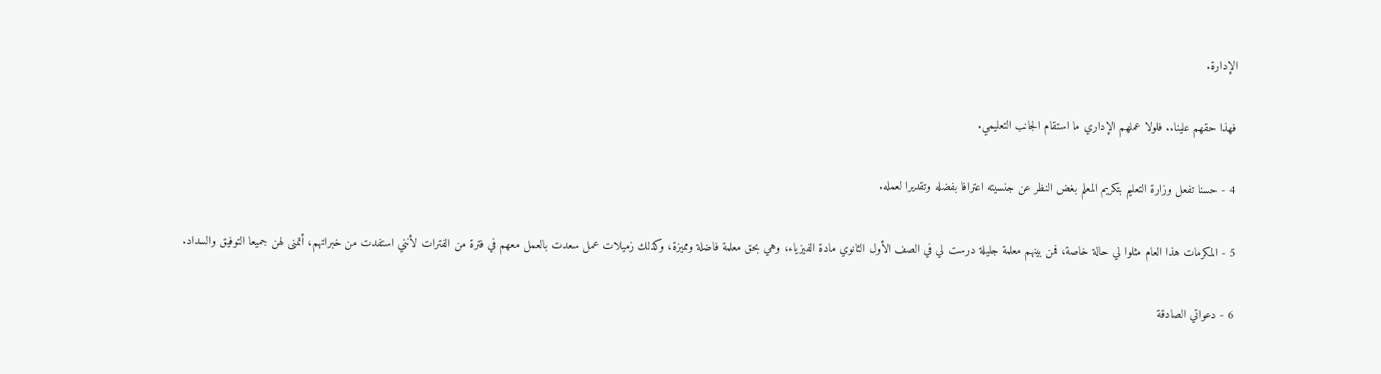الإدارة.

فهذا حقهم علينا.. فلولا عملهم الإداري ما استقام الجانب التعليمي.

4 - حسنا تفعل وزارة التعليم بتكريم المعلم بغض النظر عن جنسيته اعترافا بفضله وتقديرا لعمله.

5 - المكرمات هذا العام مثلوا لي حالة خاصة، فمن بينهم معلمة جليلة درست لي في الصف الأول الثانوي مادة الفيزياء، وهي بحق معلمة فاضلة ومميزة، وكذلك زميلات عمل سعدت بالعمل معهم في فترة من الفترات لأنني استفدت من خبراتهم، أتمنى لهن جميعا التوفيق والسداد.

6 - دعواتي الصادقة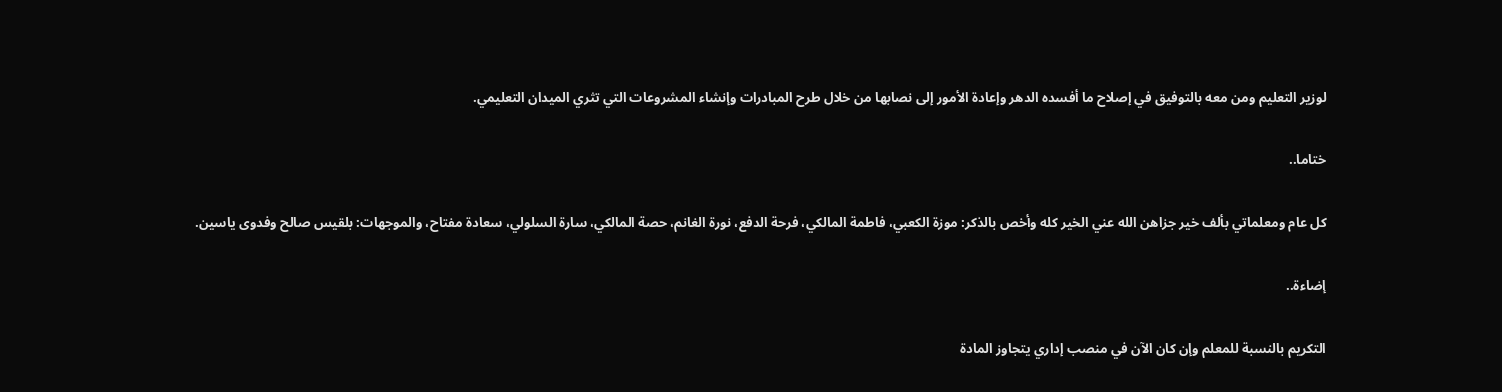لوزير التعليم ومن معه بالتوفيق في إصلاح ما أفسده الدهر وإعادة الأمور إلى نصابها من خلال طرح المبادرات وإنشاء المشروعات التي تثري الميدان التعليمي.

ختاما..

كل عام ومعلماتي بألف خير جزاهن الله عني الخير كله وأخص بالذكر: موزة الكعبي، فاطمة المالكي، فرحة الدفع، نورة الغانم، حصة المالكي، سارة السلولي، سعادة مفتاح، والموجهات: بلقيس صالح وفدوى ياسين.

إضاءة..

التكريم بالنسبة للمعلم وإن كان الآن في منصب إداري يتجاوز المادة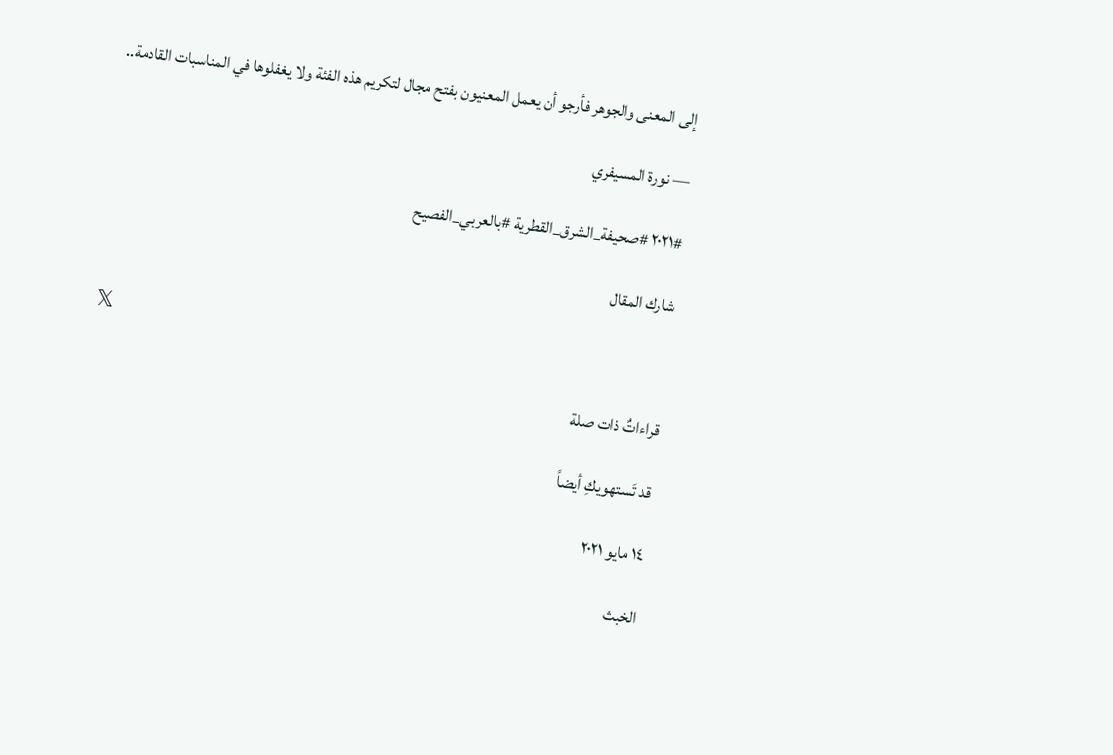إلى المعنى والجوهر فأرجو أن يعمل المعنيون بفتح مجال لتكريم هذه الفئة ولا يغفلوها في المناسبات القادمة..

— نورة المسيفري

#٢٠٢١ #صحيفة_الشرق_القطرية #بالعربي_الفصيح

شارك المقال

𝕏

قراءاتٌ ذات صلة

قد تَستهويكِ أيضاً

١٤ مايو ٢٠٢١

الخبث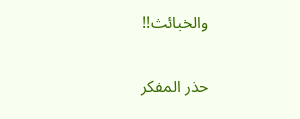والخبائث!!

حذر المفكر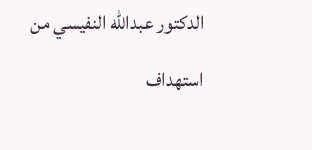الدكتور عبدالله النفيسي من استهداف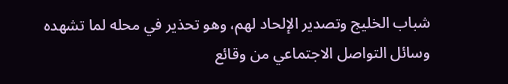شباب الخليج وتصدير الإلحاد لهم، وهو تحذير في محله لما تشهده وسائل التواصل الاجتماعي من وقائع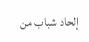إلحاد شباب من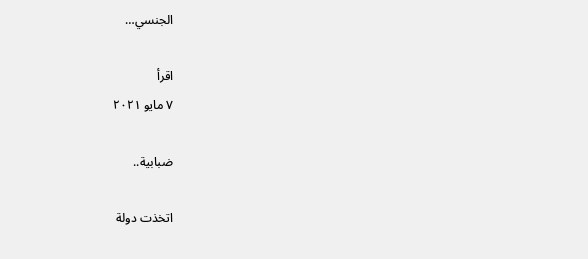الجنسي…

اقرأ
٧ مايو ٢٠٢١

ضبابية..

اتخذت دولة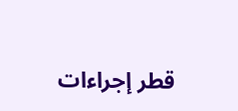قطر إجراءات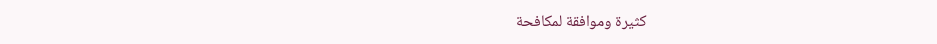كثيرة وموافقة لمكافحة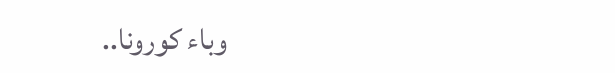وباء كورونا..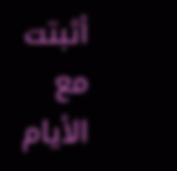أثبتت مع الأيام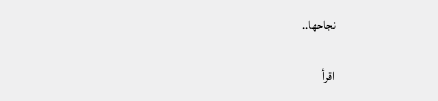نجاحها..

اقرأ